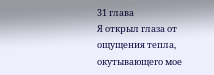31 глава
Я открыл глаза от ощущения тепла, окутывающего мое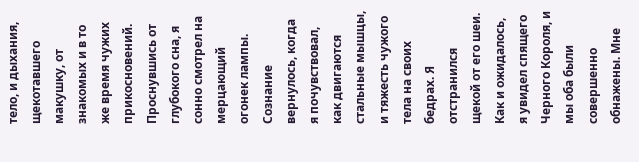тело, и дыхания, щекотавшего макушку, от знакомых и в то же время чужих прикосновений. Проснувшись от глубокого сна, я сонно смотрел на мерцающий огонек лампы. Сознание вернулось, когда я почувствовал, как двигаются стальные мышцы, и тяжесть чужого тела на своих бедрах. Я отстранился щекой от его шеи. Как и ожидалось, я увидел спящего Черного Короля, и мы оба были совершенно обнажены. Мне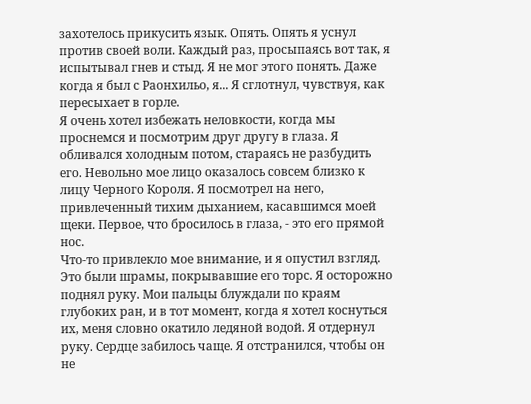захотелось прикусить язык. Опять. Опять я уснул против своей воли. Каждый раз, просыпаясь вот так, я испытывал гнев и стыд. Я не мог этого понять. Даже когда я был с Раонхильо, я... Я сглотнул, чувствуя, как пересыхает в горле.
Я очень хотел избежать неловкости, когда мы проснемся и посмотрим друг другу в глаза. Я обливался холодным потом, стараясь не разбудить его. Невольно мое лицо оказалось совсем близко к лицу Черного Короля. Я посмотрел на него, привлеченный тихим дыханием, касавшимся моей щеки. Первое, что бросилось в глаза, - это его прямой нос.
Что-то привлекло мое внимание, и я опустил взгляд. Это были шрамы, покрывавшие его торс. Я осторожно поднял руку. Мои пальцы блуждали по краям глубоких ран, и в тот момент, когда я хотел коснуться их, меня словно окатило ледяной водой. Я отдернул руку. Сердце забилось чаще. Я отстранился, чтобы он не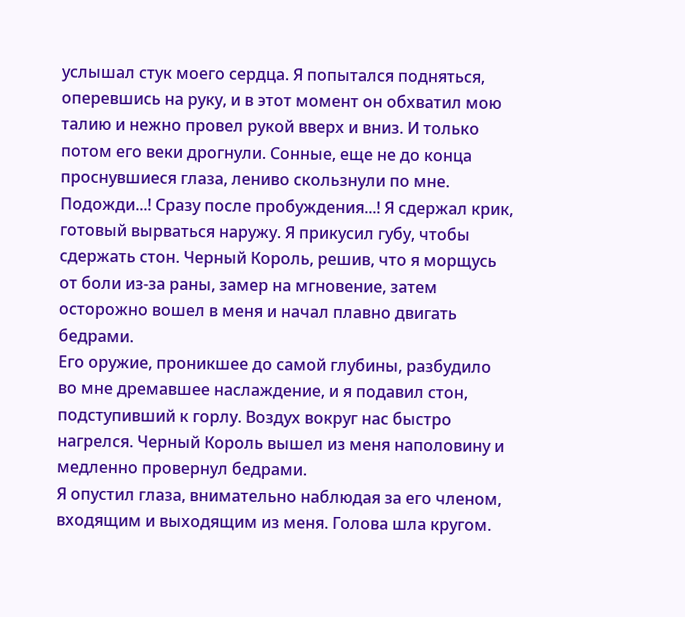услышал стук моего сердца. Я попытался подняться, оперевшись на руку, и в этот момент он обхватил мою талию и нежно провел рукой вверх и вниз. И только потом его веки дрогнули. Сонные, еще не до конца проснувшиеся глаза, лениво скользнули по мне.
Подожди...! Сразу после пробуждения...! Я сдержал крик, готовый вырваться наружу. Я прикусил губу, чтобы сдержать стон. Черный Король, решив, что я морщусь от боли из-за раны, замер на мгновение, затем осторожно вошел в меня и начал плавно двигать бедрами.
Его оружие, проникшее до самой глубины, разбудило во мне дремавшее наслаждение, и я подавил стон, подступивший к горлу. Воздух вокруг нас быстро нагрелся. Черный Король вышел из меня наполовину и медленно провернул бедрами.
Я опустил глаза, внимательно наблюдая за его членом, входящим и выходящим из меня. Голова шла кругом.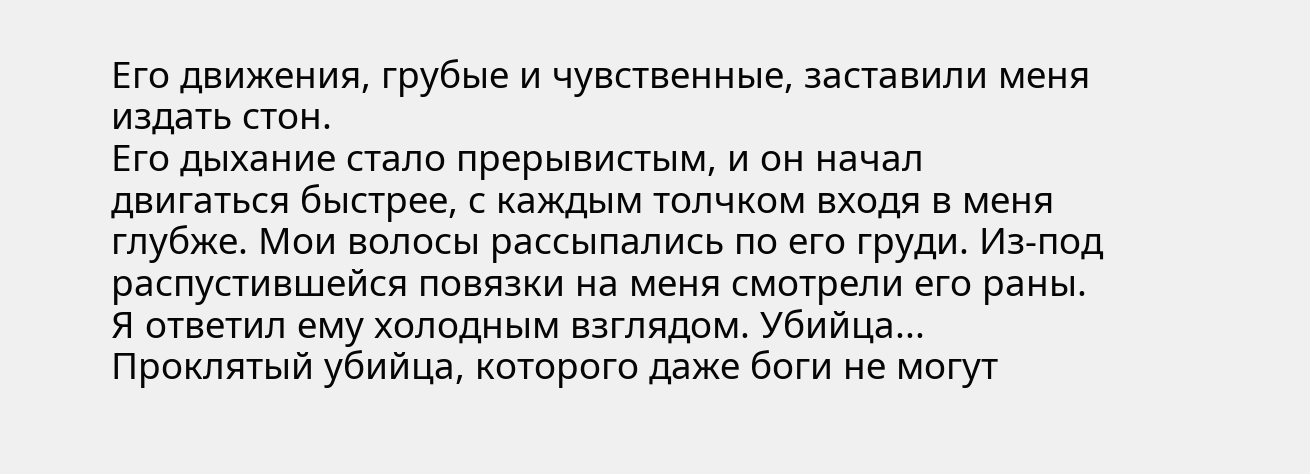Его движения, грубые и чувственные, заставили меня издать стон.
Его дыхание стало прерывистым, и он начал двигаться быстрее, с каждым толчком входя в меня глубже. Мои волосы рассыпались по его груди. Из-под распустившейся повязки на меня смотрели его раны. Я ответил ему холодным взглядом. Убийца... Проклятый убийца, которого даже боги не могут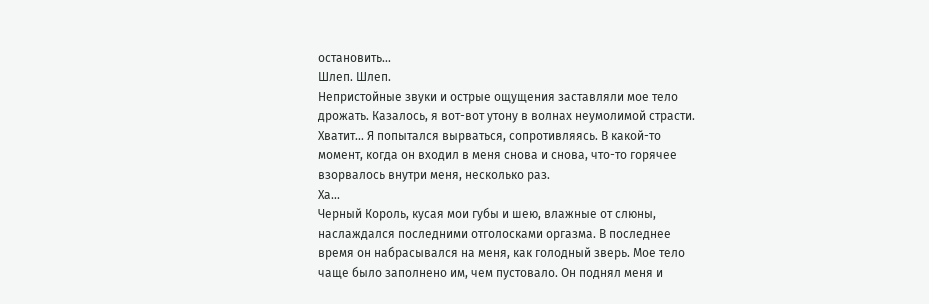остановить...
Шлеп. Шлеп.
Непристойные звуки и острые ощущения заставляли мое тело дрожать. Казалось, я вот-вот утону в волнах неумолимой страсти. Хватит... Я попытался вырваться, сопротивляясь. В какой-то момент, когда он входил в меня снова и снова, что-то горячее взорвалось внутри меня, несколько раз.
Ха...
Черный Король, кусая мои губы и шею, влажные от слюны, наслаждался последними отголосками оргазма. В последнее время он набрасывался на меня, как голодный зверь. Мое тело чаще было заполнено им, чем пустовало. Он поднял меня и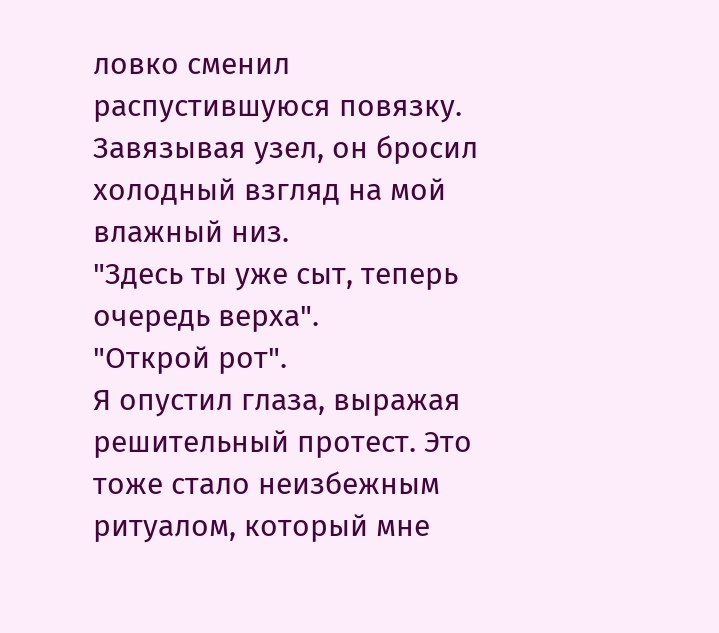ловко сменил распустившуюся повязку. Завязывая узел, он бросил холодный взгляд на мой влажный низ.
"Здесь ты уже сыт, теперь очередь верха".
"Открой рот".
Я опустил глаза, выражая решительный протест. Это тоже стало неизбежным ритуалом, который мне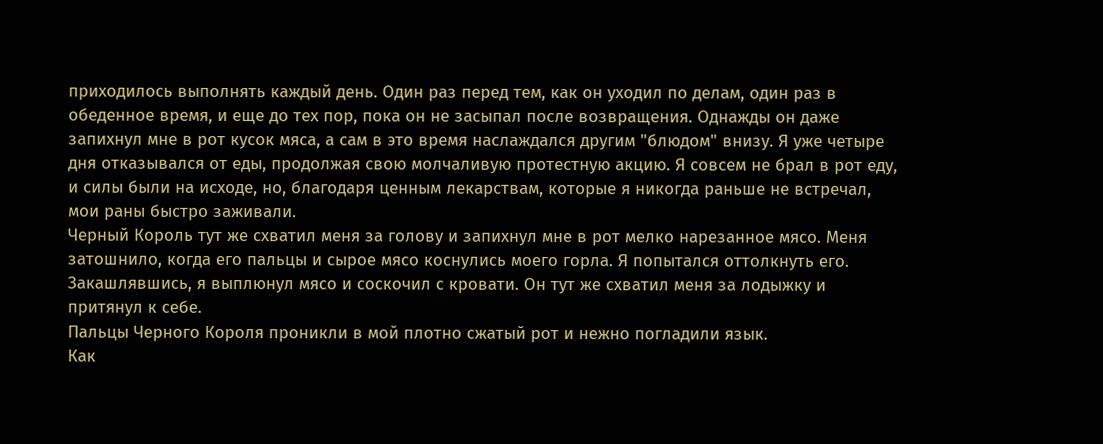приходилось выполнять каждый день. Один раз перед тем, как он уходил по делам, один раз в обеденное время, и еще до тех пор, пока он не засыпал после возвращения. Однажды он даже запихнул мне в рот кусок мяса, а сам в это время наслаждался другим "блюдом" внизу. Я уже четыре дня отказывался от еды, продолжая свою молчаливую протестную акцию. Я совсем не брал в рот еду, и силы были на исходе, но, благодаря ценным лекарствам, которые я никогда раньше не встречал, мои раны быстро заживали.
Черный Король тут же схватил меня за голову и запихнул мне в рот мелко нарезанное мясо. Меня затошнило, когда его пальцы и сырое мясо коснулись моего горла. Я попытался оттолкнуть его. Закашлявшись, я выплюнул мясо и соскочил с кровати. Он тут же схватил меня за лодыжку и притянул к себе.
Пальцы Черного Короля проникли в мой плотно сжатый рот и нежно погладили язык.
Как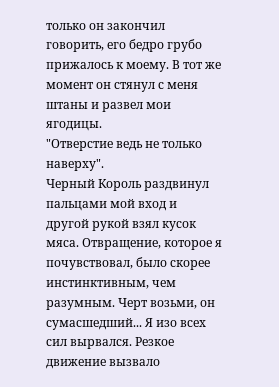только он закончил говорить, его бедро грубо прижалось к моему. В тот же момент он стянул с меня штаны и развел мои ягодицы.
"Отверстие ведь не только наверху".
Черный Король раздвинул пальцами мой вход и другой рукой взял кусок мяса. Отвращение, которое я почувствовал, было скорее инстинктивным, чем разумным. Черт возьми, он сумасшедший... Я изо всех сил вырвался. Резкое движение вызвало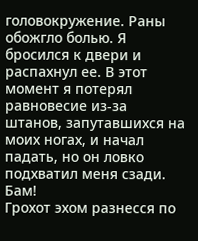головокружение. Раны обожгло болью. Я бросился к двери и распахнул ее. В этот момент я потерял равновесие из-за штанов, запутавшихся на моих ногах, и начал падать, но он ловко подхватил меня сзади.
Бам!
Грохот эхом разнесся по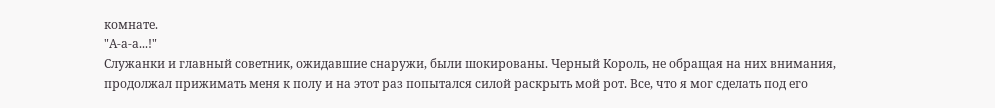комнате.
"А-а-а...!"
Служанки и главный советник, ожидавшие снаружи, были шокированы. Черный Король, не обращая на них внимания, продолжал прижимать меня к полу и на этот раз попытался силой раскрыть мой рот. Все, что я мог сделать под его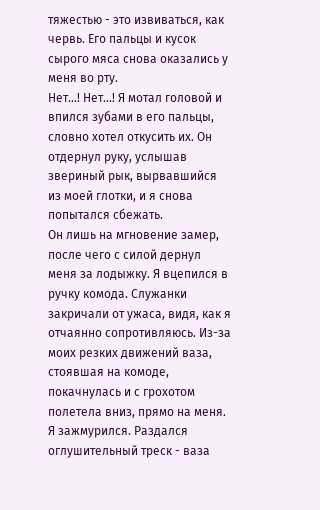тяжестью - это извиваться, как червь. Его пальцы и кусок сырого мяса снова оказались у меня во рту.
Нет...! Нет...! Я мотал головой и впился зубами в его пальцы, словно хотел откусить их. Он отдернул руку, услышав звериный рык, вырвавшийся из моей глотки, и я снова попытался сбежать.
Он лишь на мгновение замер, после чего с силой дернул меня за лодыжку. Я вцепился в ручку комода. Служанки закричали от ужаса, видя, как я отчаянно сопротивляюсь. Из-за моих резких движений ваза, стоявшая на комоде, покачнулась и с грохотом полетела вниз, прямо на меня. Я зажмурился. Раздался оглушительный треск - ваза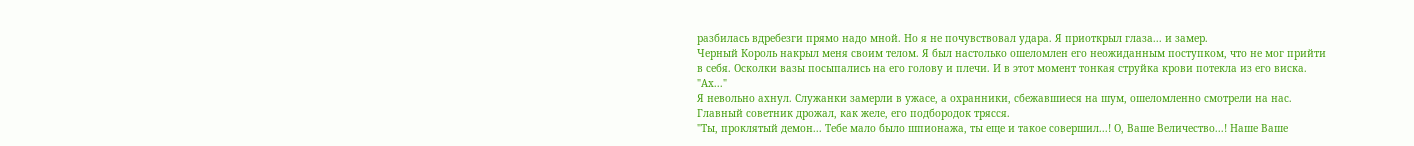разбилась вдребезги прямо надо мной. Но я не почувствовал удара. Я приоткрыл глаза... и замер.
Черный Король накрыл меня своим телом. Я был настолько ошеломлен его неожиданным поступком, что не мог прийти в себя. Осколки вазы посыпались на его голову и плечи. И в этот момент тонкая струйка крови потекла из его виска.
"Ах..."
Я невольно ахнул. Служанки замерли в ужасе, а охранники, сбежавшиеся на шум, ошеломленно смотрели на нас. Главный советник дрожал, как желе, его подбородок трясся.
"Ты, проклятый демон... Тебе мало было шпионажа, ты еще и такое совершил...! О, Ваше Величество...! Наше Ваше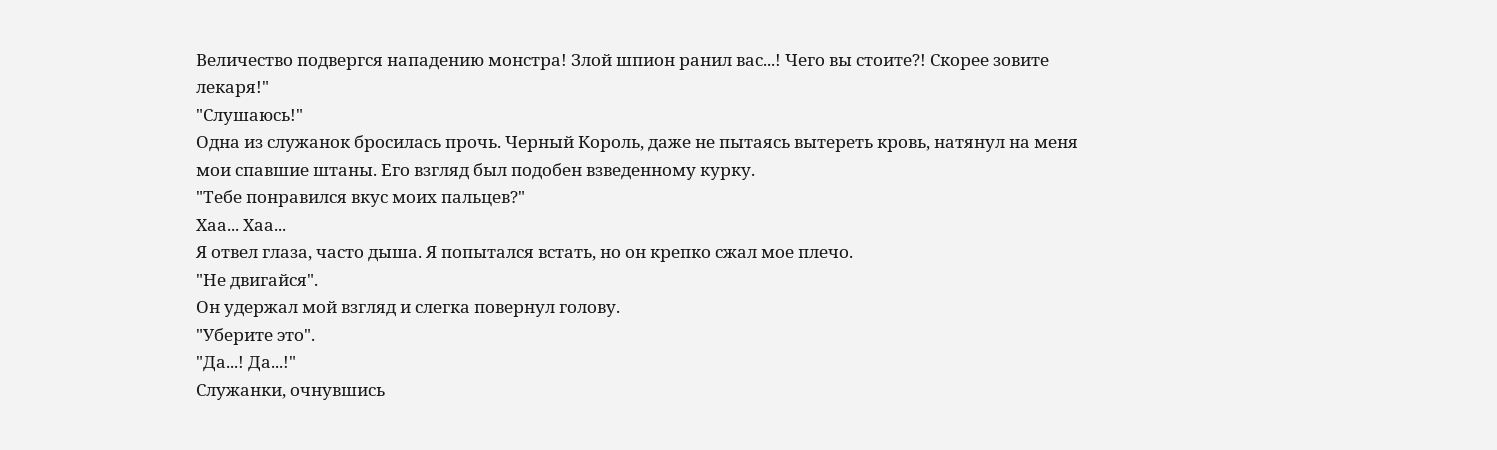Величество подвергся нападению монстра! Злой шпион ранил вас...! Чего вы стоите?! Скорее зовите лекаря!"
"Слушаюсь!"
Одна из служанок бросилась прочь. Черный Король, даже не пытаясь вытереть кровь, натянул на меня мои спавшие штаны. Его взгляд был подобен взведенному курку.
"Тебе понравился вкус моих пальцев?"
Хаа... Хаа...
Я отвел глаза, часто дыша. Я попытался встать, но он крепко сжал мое плечо.
"Не двигайся".
Он удержал мой взгляд и слегка повернул голову.
"Уберите это".
"Да...! Да...!"
Служанки, очнувшись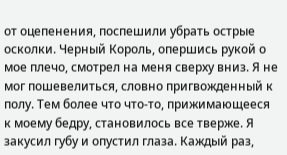от оцепенения, поспешили убрать острые осколки. Черный Король, опершись рукой о мое плечо, смотрел на меня сверху вниз. Я не мог пошевелиться, словно пригвожденный к полу. Тем более что что-то, прижимающееся к моему бедру, становилось все тверже. Я закусил губу и опустил глаза. Каждый раз,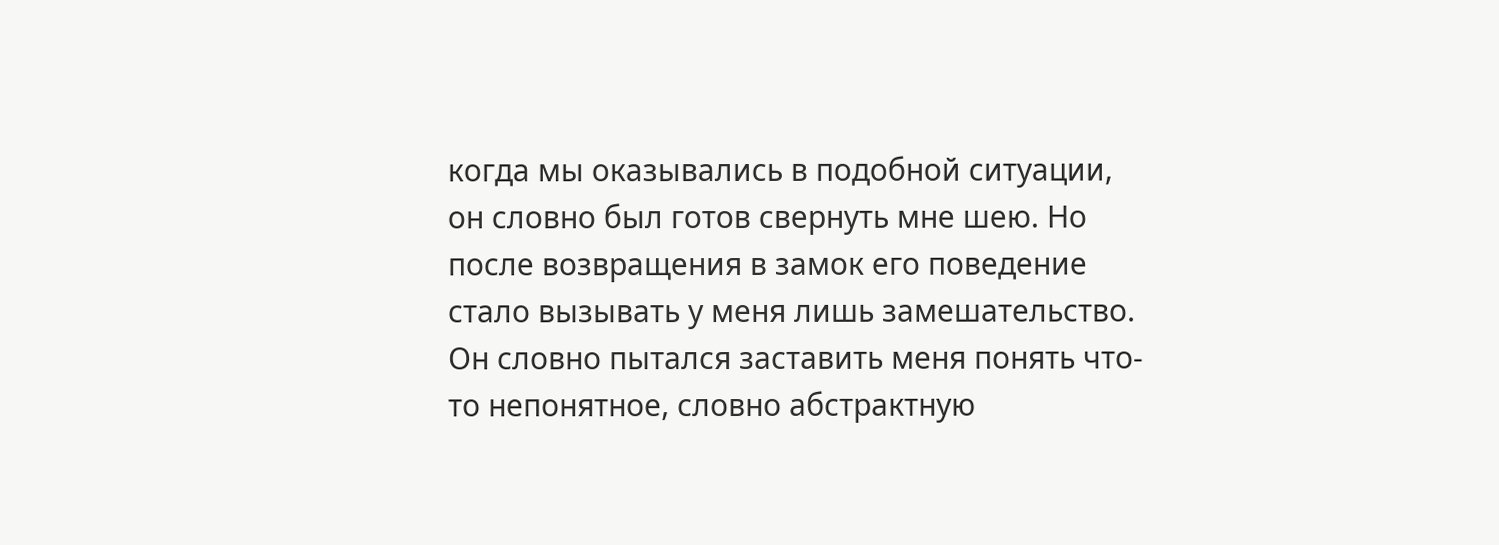когда мы оказывались в подобной ситуации, он словно был готов свернуть мне шею. Но после возвращения в замок его поведение стало вызывать у меня лишь замешательство.
Он словно пытался заставить меня понять что-то непонятное, словно абстрактную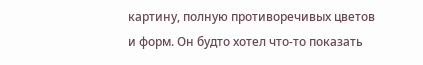картину, полную противоречивых цветов и форм. Он будто хотел что-то показать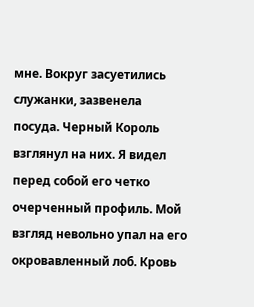мне. Вокруг засуетились служанки, зазвенела посуда. Черный Король взглянул на них. Я видел перед собой его четко очерченный профиль. Мой взгляд невольно упал на его окровавленный лоб. Кровь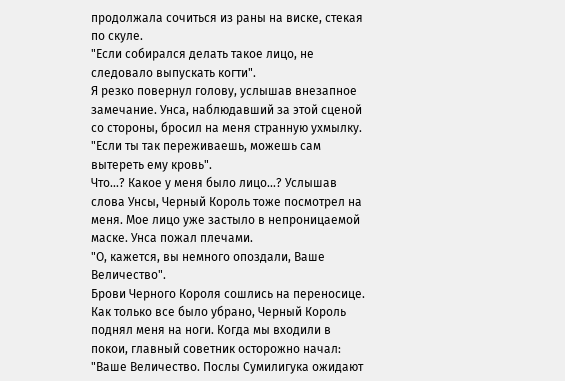продолжала сочиться из раны на виске, стекая по скуле.
"Если собирался делать такое лицо, не следовало выпускать когти".
Я резко повернул голову, услышав внезапное замечание. Унса, наблюдавший за этой сценой со стороны, бросил на меня странную ухмылку.
"Если ты так переживаешь, можешь сам вытереть ему кровь".
Что...? Какое у меня было лицо...? Услышав слова Унсы, Черный Король тоже посмотрел на меня. Мое лицо уже застыло в непроницаемой маске. Унса пожал плечами.
"О, кажется, вы немного опоздали, Ваше Величество".
Брови Черного Короля сошлись на переносице. Как только все было убрано, Черный Король поднял меня на ноги. Когда мы входили в покои, главный советник осторожно начал:
"Ваше Величество. Послы Сумилигука ожидают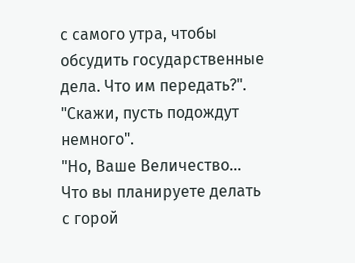с самого утра, чтобы обсудить государственные дела. Что им передать?".
"Скажи, пусть подождут немного".
"Но, Ваше Величество... Что вы планируете делать с горой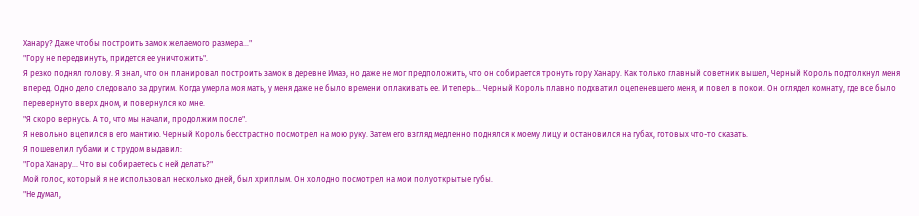Ханару? Даже чтобы построить замок желаемого размера..."
"Гору не передвинуть, придется ее уничтожить".
Я резко поднял голову. Я знал, что он планировал построить замок в деревне Имаэ, но даже не мог предположить, что он собирается тронуть гору Ханару. Как только главный советник вышел, Черный Король подтолкнул меня вперед. Одно дело следовало за другим. Когда умерла моя мать, у меня даже не было времени оплакивать ее. И теперь... Черный Король плавно подхватил оцепеневшего меня, и повел в покои. Он оглядел комнату, где все было перевернуто вверх дном, и повернулся ко мне.
"Я скоро вернусь. А то, что мы начали, продолжим после".
Я невольно вцепился в его мантию. Черный Король бесстрастно посмотрел на мою руку. Затем его взгляд медленно поднялся к моему лицу и остановился на губах, готовых что-то сказать.
Я пошевелил губами и с трудом выдавил:
"Гора Ханару... Что вы собираетесь с ней делать?"
Мой голос, который я не использовал несколько дней, был хриплым. Он холодно посмотрел на мои полуоткрытые губы.
"Не думал,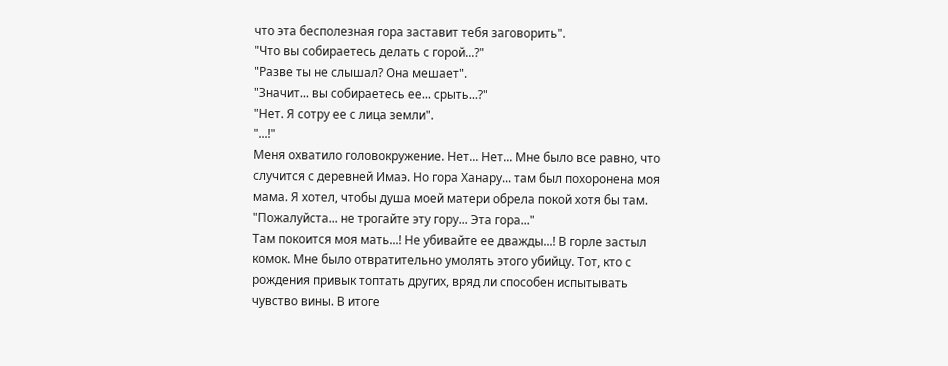что эта бесполезная гора заставит тебя заговорить".
"Что вы собираетесь делать с горой...?"
"Разве ты не слышал? Она мешает".
"Значит... вы собираетесь ее... срыть...?"
"Нет. Я сотру ее с лица земли".
"...!"
Меня охватило головокружение. Нет... Нет... Мне было все равно, что случится с деревней Имаэ. Но гора Ханару... там был похоронена моя мама. Я хотел, чтобы душа моей матери обрела покой хотя бы там.
"Пожалуйста... не трогайте эту гору... Эта гора..."
Там покоится моя мать...! Не убивайте ее дважды...! В горле застыл комок. Мне было отвратительно умолять этого убийцу. Тот, кто с рождения привык топтать других, вряд ли способен испытывать чувство вины. В итоге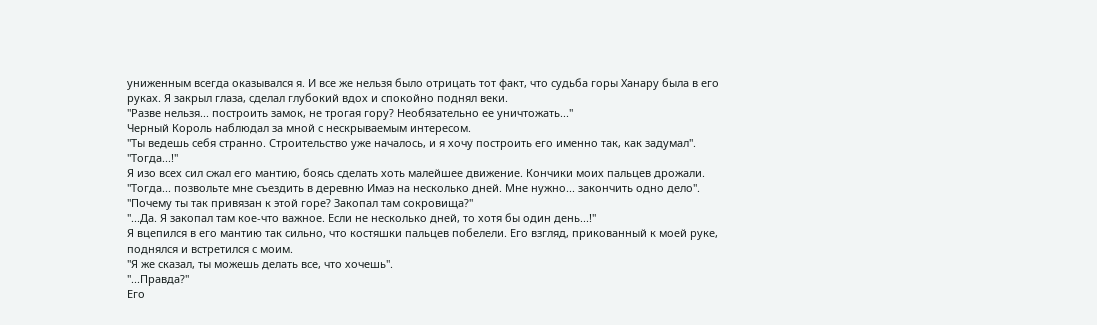униженным всегда оказывался я. И все же нельзя было отрицать тот факт, что судьба горы Ханару была в его руках. Я закрыл глаза, сделал глубокий вдох и спокойно поднял веки.
"Разве нельзя... построить замок, не трогая гору? Необязательно ее уничтожать..."
Черный Король наблюдал за мной с нескрываемым интересом.
"Ты ведешь себя странно. Строительство уже началось, и я хочу построить его именно так, как задумал".
"Тогда...!"
Я изо всех сил сжал его мантию, боясь сделать хоть малейшее движение. Кончики моих пальцев дрожали.
"Тогда... позвольте мне съездить в деревню Имаэ на несколько дней. Мне нужно... закончить одно дело".
"Почему ты так привязан к этой горе? Закопал там сокровища?"
"...Да. Я закопал там кое-что важное. Если не несколько дней, то хотя бы один день...!"
Я вцепился в его мантию так сильно, что костяшки пальцев побелели. Его взгляд, прикованный к моей руке, поднялся и встретился с моим.
"Я же сказал, ты можешь делать все, что хочешь".
"...Правда?"
Его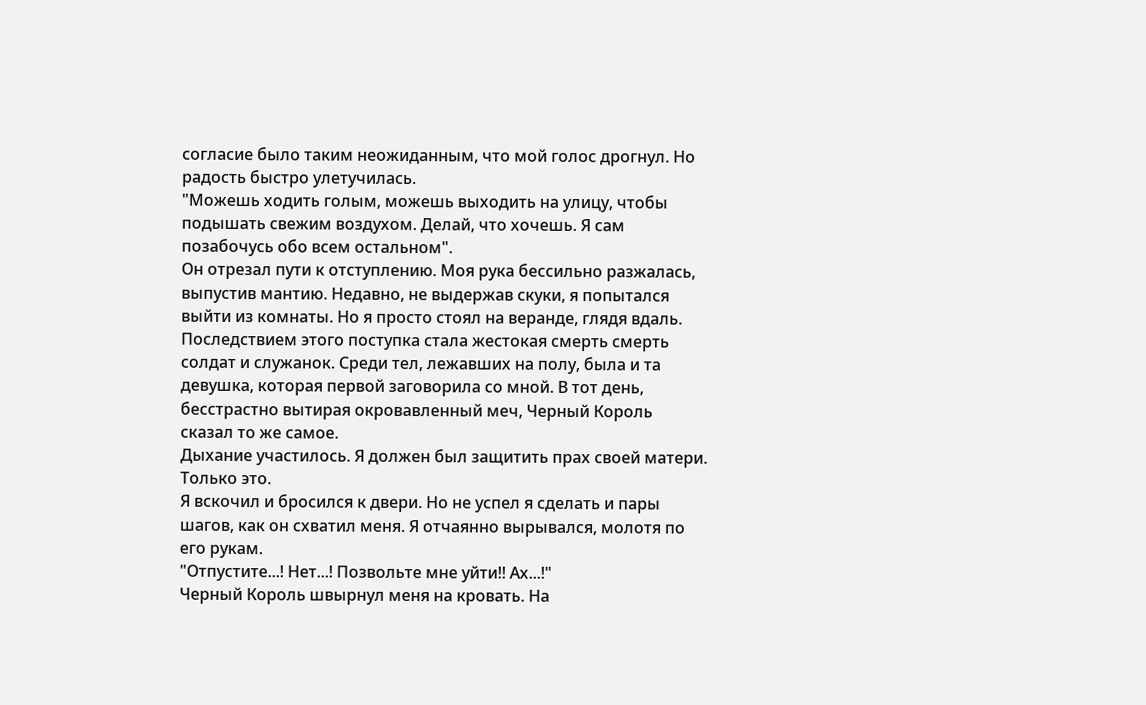согласие было таким неожиданным, что мой голос дрогнул. Но радость быстро улетучилась.
"Можешь ходить голым, можешь выходить на улицу, чтобы подышать свежим воздухом. Делай, что хочешь. Я сам позабочусь обо всем остальном".
Он отрезал пути к отступлению. Моя рука бессильно разжалась, выпустив мантию. Недавно, не выдержав скуки, я попытался выйти из комнаты. Но я просто стоял на веранде, глядя вдаль. Последствием этого поступка стала жестокая смерть смерть солдат и служанок. Среди тел, лежавших на полу, была и та девушка, которая первой заговорила со мной. В тот день, бесстрастно вытирая окровавленный меч, Черный Король сказал то же самое.
Дыхание участилось. Я должен был защитить прах своей матери. Только это.
Я вскочил и бросился к двери. Но не успел я сделать и пары шагов, как он схватил меня. Я отчаянно вырывался, молотя по его рукам.
"Отпустите...! Нет...! Позвольте мне уйти!! Ах...!"
Черный Король швырнул меня на кровать. На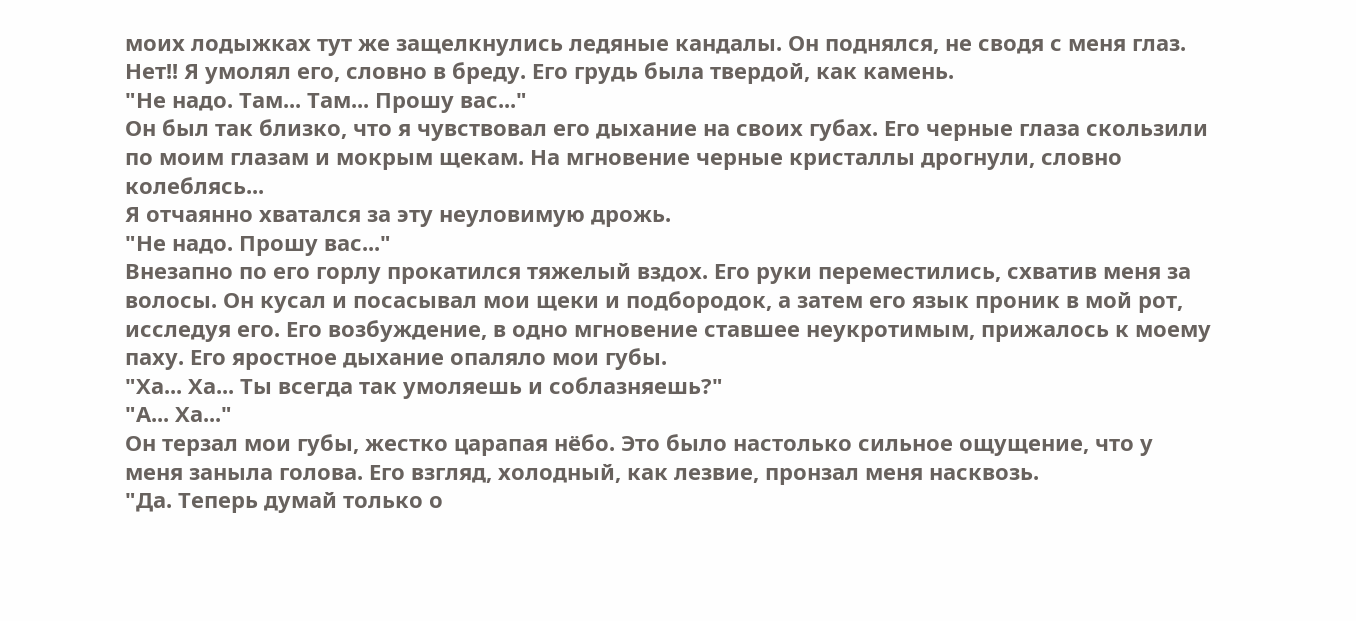моих лодыжках тут же защелкнулись ледяные кандалы. Он поднялся, не сводя с меня глаз. Нет!! Я умолял его, словно в бреду. Его грудь была твердой, как камень.
"Не надо. Там... Там... Прошу вас..."
Он был так близко, что я чувствовал его дыхание на своих губах. Его черные глаза скользили по моим глазам и мокрым щекам. На мгновение черные кристаллы дрогнули, словно колеблясь...
Я отчаянно хватался за эту неуловимую дрожь.
"Не надо. Прошу вас..."
Внезапно по его горлу прокатился тяжелый вздох. Его руки переместились, схватив меня за волосы. Он кусал и посасывал мои щеки и подбородок, а затем его язык проник в мой рот, исследуя его. Его возбуждение, в одно мгновение ставшее неукротимым, прижалось к моему паху. Его яростное дыхание опаляло мои губы.
"Ха... Ха... Ты всегда так умоляешь и соблазняешь?"
"А... Ха..."
Он терзал мои губы, жестко царапая нёбо. Это было настолько сильное ощущение, что у меня заныла голова. Его взгляд, холодный, как лезвие, пронзал меня насквозь.
"Да. Теперь думай только о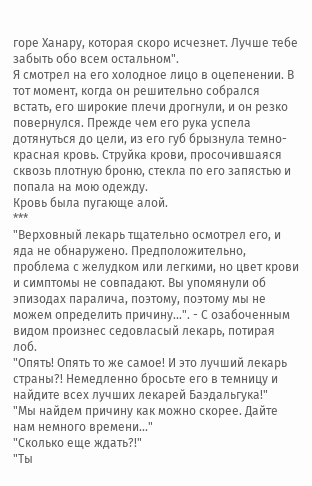горе Ханару, которая скоро исчезнет. Лучше тебе забыть обо всем остальном".
Я смотрел на его холодное лицо в оцепенении. В тот момент, когда он решительно собрался встать, его широкие плечи дрогнули, и он резко повернулся. Прежде чем его рука успела дотянуться до цели, из его губ брызнула темно-красная кровь. Струйка крови, просочившаяся сквозь плотную броню, стекла по его запястью и попала на мою одежду.
Кровь была пугающе алой.
***
"Верховный лекарь тщательно осмотрел его, и яда не обнаружено. Предположительно, проблема с желудком или легкими, но цвет крови и симптомы не совпадают. Вы упомянули об эпизодах паралича, поэтому, поэтому мы не можем определить причину...". - С озабоченным видом произнес седовласый лекарь, потирая лоб.
"Опять! Опять то же самое! И это лучший лекарь страны?! Немедленно бросьте его в темницу и найдите всех лучших лекарей Баэдальгука!"
"Мы найдем причину как можно скорее. Дайте нам немного времени..."
"Сколько еще ждать?!"
"Ты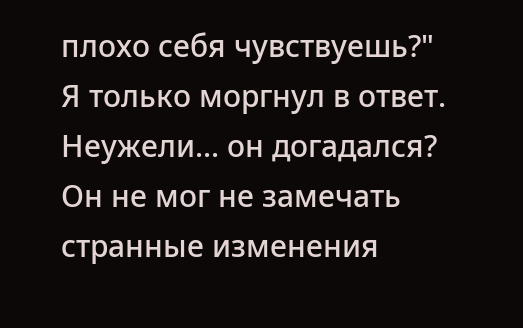плохо себя чувствуешь?"
Я только моргнул в ответ. Неужели... он догадался? Он не мог не замечать странные изменения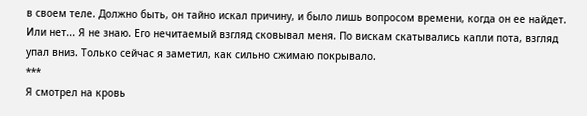в своем теле. Должно быть, он тайно искал причину, и было лишь вопросом времени, когда он ее найдет. Или нет... Я не знаю. Его нечитаемый взгляд сковывал меня. По вискам скатывались капли пота, взгляд упал вниз. Только сейчас я заметил, как сильно сжимаю покрывало.
***
Я смотрел на кровь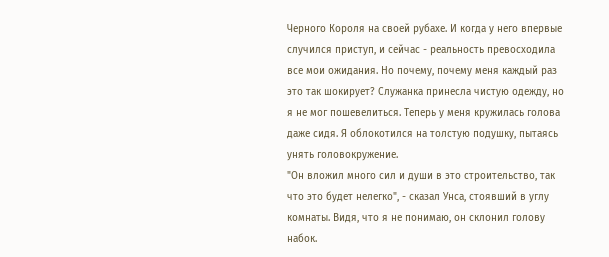Черного Короля на своей рубахе. И когда у него впервые случился приступ, и сейчас - реальность превосходила все мои ожидания. Но почему, почему меня каждый раз это так шокирует? Служанка принесла чистую одежду, но я не мог пошевелиться. Теперь у меня кружилась голова даже сидя. Я облокотился на толстую подушку, пытаясь унять головокружение.
"Он вложил много сил и души в это строительство, так что это будет нелегко", - сказал Унса, стоявший в углу комнаты. Видя, что я не понимаю, он склонил голову набок.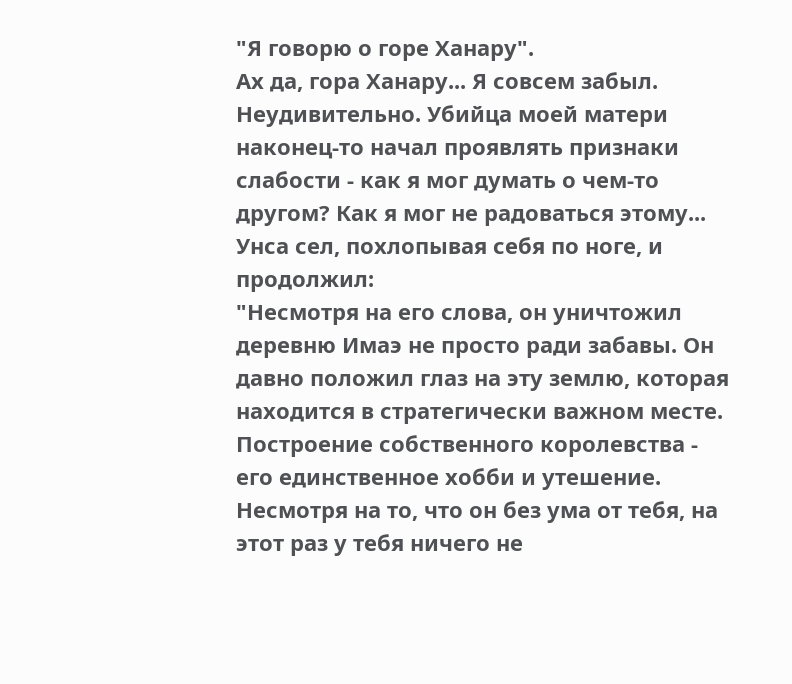"Я говорю о горе Ханару".
Ах да, гора Ханару... Я совсем забыл. Неудивительно. Убийца моей матери наконец-то начал проявлять признаки слабости - как я мог думать о чем-то другом? Как я мог не радоваться этому...
Унса сел, похлопывая себя по ноге, и продолжил:
"Несмотря на его слова, он уничтожил деревню Имаэ не просто ради забавы. Он давно положил глаз на эту землю, которая находится в стратегически важном месте. Построение собственного королевства - его единственное хобби и утешение. Несмотря на то, что он без ума от тебя, на этот раз у тебя ничего не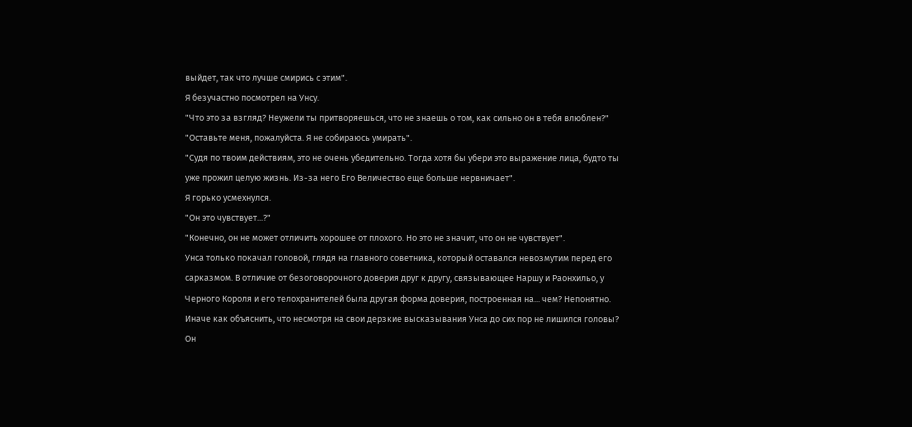выйдет, так что лучше смирись с этим".
Я безучастно посмотрел на Унсу.
"Что это за взгляд? Неужели ты притворяешься, что не знаешь о том, как сильно он в тебя влюблен?"
"Оставьте меня, пожалуйста. Я не собираюсь умирать".
"Судя по твоим действиям, это не очень убедительно. Тогда хотя бы убери это выражение лица, будто ты уже прожил целую жизнь. Из-за него Его Величество еще больше нервничает".
Я горько усмехнулся.
"Он это чувствует...?"
"Конечно, он не может отличить хорошее от плохого. Но это не значит, что он не чувствует".
Унса только покачал головой, глядя на главного советника, который оставался невозмутим перед его сарказмом. В отличие от безоговорочного доверия друг к другу, связывающее Наршу и Раонхильо, у Черного Короля и его телохранителей была другая форма доверия, построенная на... чем? Непонятно. Иначе как объяснить, что несмотря на свои дерзкие высказывания Унса до сих пор не лишился головы? Он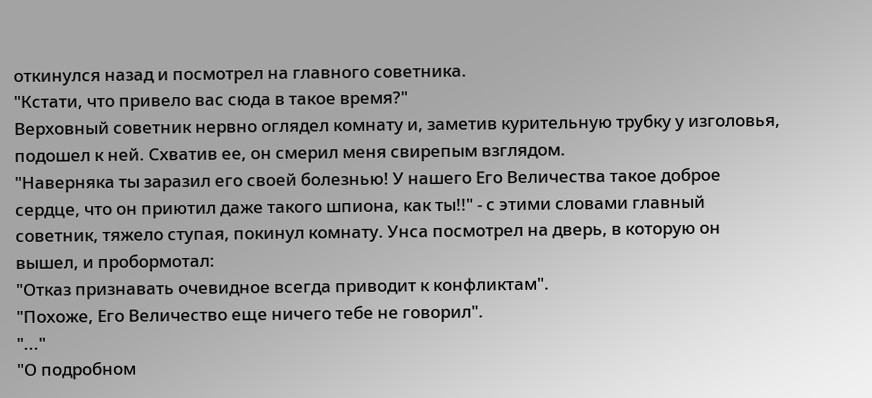откинулся назад и посмотрел на главного советника.
"Кстати, что привело вас сюда в такое время?"
Верховный советник нервно оглядел комнату и, заметив курительную трубку у изголовья, подошел к ней. Схватив ее, он смерил меня свирепым взглядом.
"Наверняка ты заразил его своей болезнью! У нашего Его Величества такое доброе сердце, что он приютил даже такого шпиона, как ты!!" - с этими словами главный советник, тяжело ступая, покинул комнату. Унса посмотрел на дверь, в которую он вышел, и пробормотал:
"Отказ признавать очевидное всегда приводит к конфликтам".
"Похоже, Его Величество еще ничего тебе не говорил".
"..."
"О подробном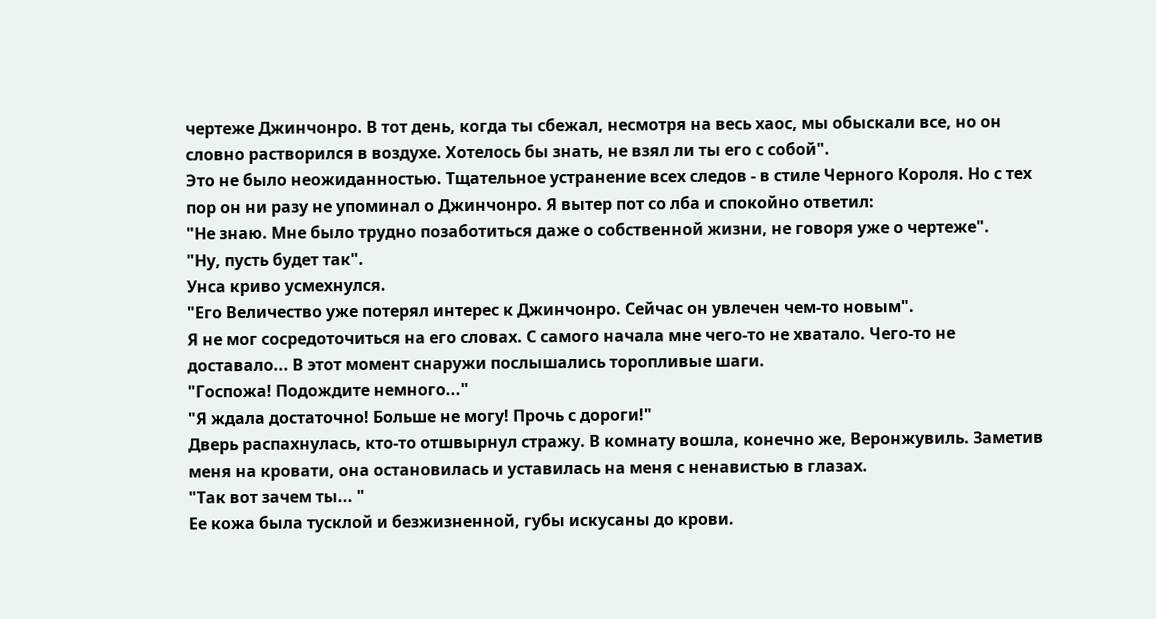чертеже Джинчонро. В тот день, когда ты сбежал, несмотря на весь хаос, мы обыскали все, но он словно растворился в воздухе. Хотелось бы знать, не взял ли ты его с собой".
Это не было неожиданностью. Тщательное устранение всех следов - в стиле Черного Короля. Но с тех пор он ни разу не упоминал о Джинчонро. Я вытер пот со лба и спокойно ответил:
"Не знаю. Мне было трудно позаботиться даже о собственной жизни, не говоря уже о чертеже".
"Ну, пусть будет так".
Унса криво усмехнулся.
"Его Величество уже потерял интерес к Джинчонро. Сейчас он увлечен чем-то новым".
Я не мог сосредоточиться на его словах. С самого начала мне чего-то не хватало. Чего-то не доставало... В этот момент снаружи послышались торопливые шаги.
"Госпожа! Подождите немного..."
"Я ждала достаточно! Больше не могу! Прочь с дороги!"
Дверь распахнулась, кто-то отшвырнул стражу. В комнату вошла, конечно же, Веронжувиль. Заметив меня на кровати, она остановилась и уставилась на меня с ненавистью в глазах.
"Так вот зачем ты... "
Ее кожа была тусклой и безжизненной, губы искусаны до крови.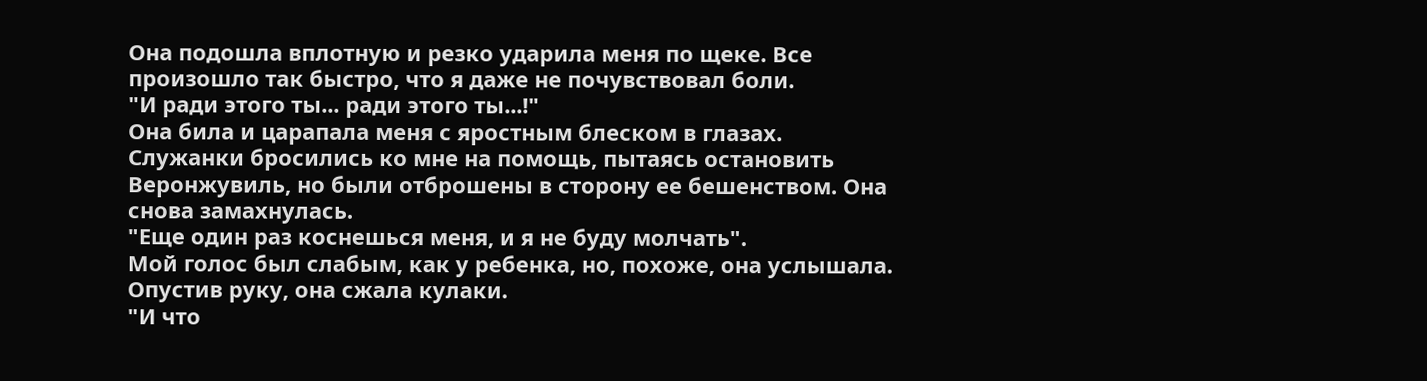Она подошла вплотную и резко ударила меня по щеке. Все произошло так быстро, что я даже не почувствовал боли.
"И ради этого ты... ради этого ты...!"
Она била и царапала меня с яростным блеском в глазах.
Служанки бросились ко мне на помощь, пытаясь остановить Веронжувиль, но были отброшены в сторону ее бешенством. Она снова замахнулась.
"Еще один раз коснешься меня, и я не буду молчать".
Мой голос был слабым, как у ребенка, но, похоже, она услышала. Опустив руку, она сжала кулаки.
"И что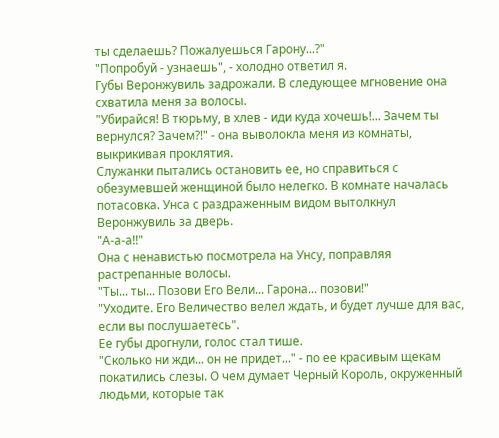ты сделаешь? Пожалуешься Гарону...?"
"Попробуй - узнаешь", - холодно ответил я.
Губы Веронжувиль задрожали. В следующее мгновение она схватила меня за волосы.
"Убирайся! В тюрьму, в хлев - иди куда хочешь!... Зачем ты вернулся? Зачем?!" - она выволокла меня из комнаты, выкрикивая проклятия.
Служанки пытались остановить ее, но справиться с обезумевшей женщиной было нелегко. В комнате началась потасовка. Унса с раздраженным видом вытолкнул Веронжувиль за дверь.
"А-а-а!!"
Она с ненавистью посмотрела на Унсу, поправляя растрепанные волосы.
"Ты... ты... Позови Его Вели... Гарона... позови!"
"Уходите. Его Величество велел ждать, и будет лучше для вас, если вы послушаетесь".
Ее губы дрогнули, голос стал тише.
"Сколько ни жди... он не придет..." - по ее красивым щекам покатились слезы. О чем думает Черный Король, окруженный людьми, которые так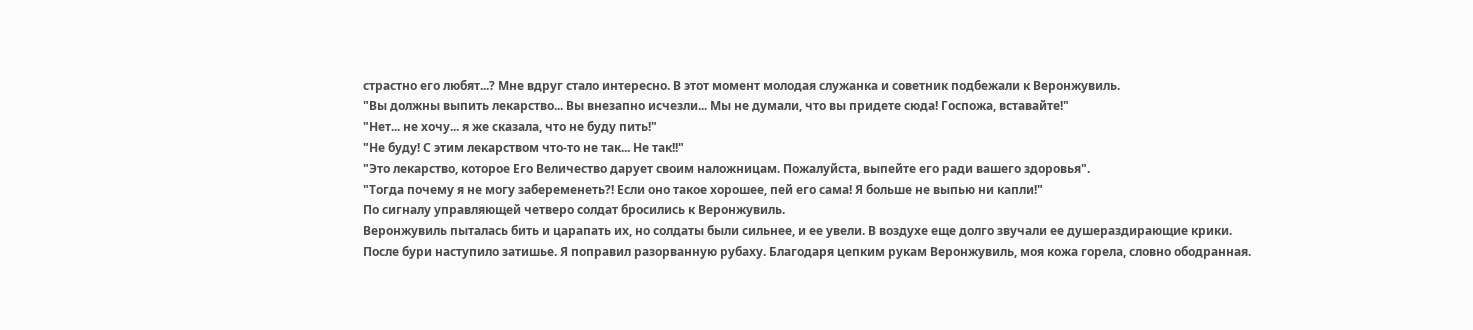страстно его любят...? Мне вдруг стало интересно. В этот момент молодая служанка и советник подбежали к Веронжувиль.
"Вы должны выпить лекарство... Вы внезапно исчезли... Мы не думали, что вы придете сюда! Госпожа, вставайте!"
"Нет... не хочу... я же сказала, что не буду пить!"
"Не буду! С этим лекарством что-то не так... Не так!!"
"Это лекарство, которое Его Величество дарует своим наложницам. Пожалуйста, выпейте его ради вашего здоровья".
"Тогда почему я не могу забеременеть?! Если оно такое хорошее, пей его сама! Я больше не выпью ни капли!"
По сигналу управляющей четверо солдат бросились к Веронжувиль.
Веронжувиль пыталась бить и царапать их, но солдаты были сильнее, и ее увели. В воздухе еще долго звучали ее душераздирающие крики.
После бури наступило затишье. Я поправил разорванную рубаху. Благодаря цепким рукам Веронжувиль, моя кожа горела, словно ободранная.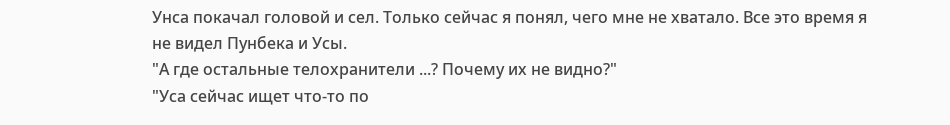Унса покачал головой и сел. Только сейчас я понял, чего мне не хватало. Все это время я не видел Пунбека и Усы.
"А где остальные телохранители ...? Почему их не видно?"
"Уса сейчас ищет что-то по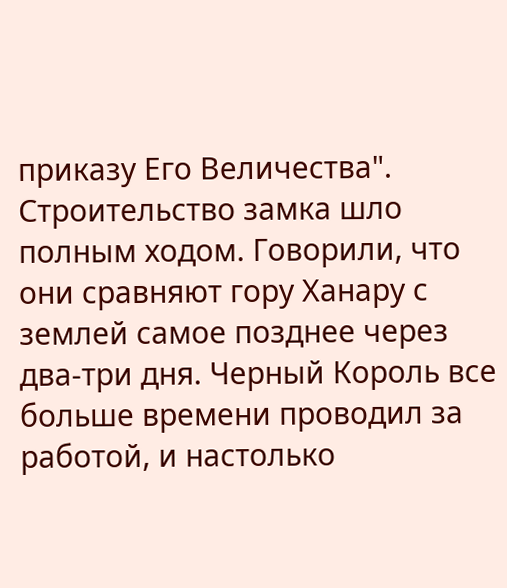приказу Его Величества".
Строительство замка шло полным ходом. Говорили, что они сравняют гору Ханару с землей самое позднее через два-три дня. Черный Король все больше времени проводил за работой, и настолько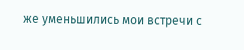же уменьшились мои встречи с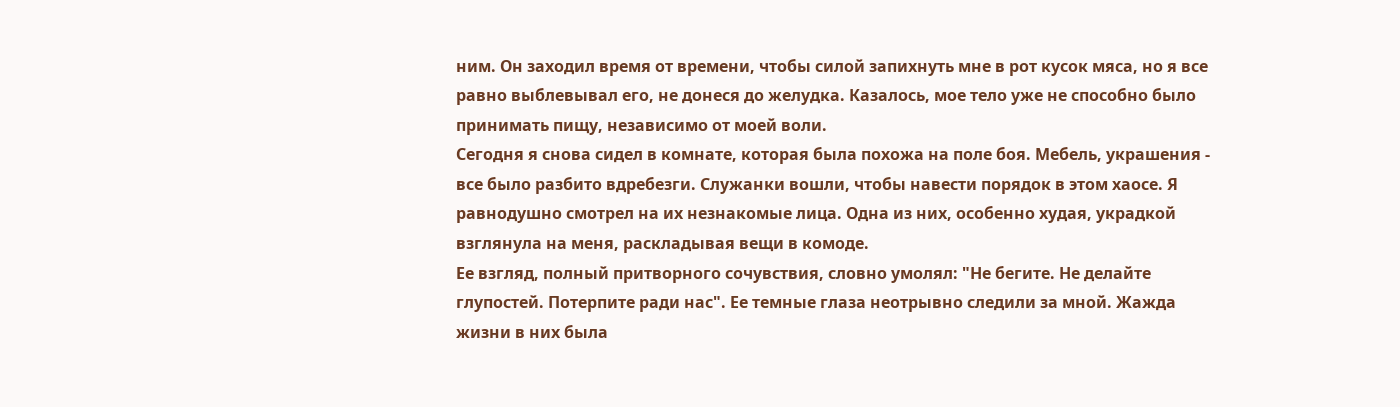ним. Он заходил время от времени, чтобы силой запихнуть мне в рот кусок мяса, но я все равно выблевывал его, не донеся до желудка. Казалось, мое тело уже не способно было принимать пищу, независимо от моей воли.
Сегодня я снова сидел в комнате, которая была похожа на поле боя. Мебель, украшения - все было разбито вдребезги. Служанки вошли, чтобы навести порядок в этом хаосе. Я равнодушно смотрел на их незнакомые лица. Одна из них, особенно худая, украдкой взглянула на меня, раскладывая вещи в комоде.
Ее взгляд, полный притворного сочувствия, словно умолял: "Не бегите. Не делайте глупостей. Потерпите ради нас". Ее темные глаза неотрывно следили за мной. Жажда жизни в них была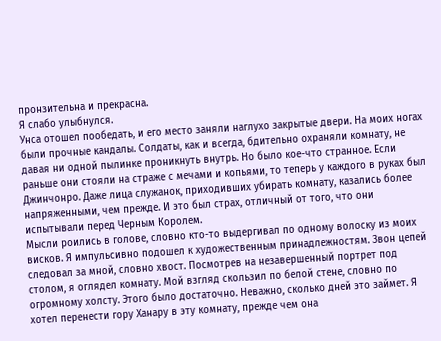пронзительна и прекрасна.
Я слабо улыбнулся.
Унса отошел пообедать, и его место заняли наглухо закрытые двери. На моих ногах были прочные кандалы. Солдаты, как и всегда, бдительно охраняли комнату, не давая ни одной пылинке проникнуть внутрь. Но было кое-что странное. Если раньше они стояли на страже с мечами и копьями, то теперь у каждого в руках был Джинчонро. Даже лица служанок, приходивших убирать комнату, казались более напряженными, чем прежде. И это был страх, отличный от того, что они испытывали перед Черным Королем.
Мысли роились в голове, словно кто-то выдергивал по одному волоску из моих висков. Я импульсивно подошел к художественным принадлежностям. Звон цепей следовал за мной, словно хвост. Посмотрев на незавершенный портрет под столом, я оглядел комнату. Мой взгляд скользил по белой стене, словно по огромному холсту. Этого было достаточно. Неважно, сколько дней это займет. Я хотел перенести гору Ханару в эту комнату, прежде чем она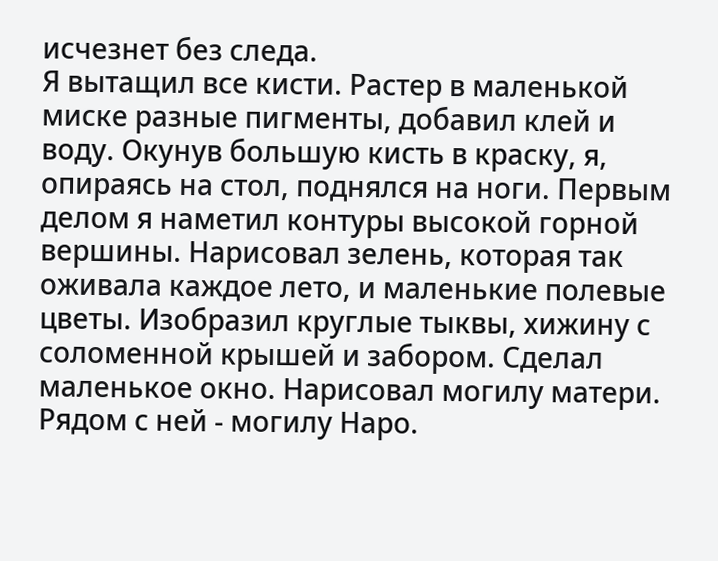исчезнет без следа.
Я вытащил все кисти. Растер в маленькой миске разные пигменты, добавил клей и воду. Окунув большую кисть в краску, я, опираясь на стол, поднялся на ноги. Первым делом я наметил контуры высокой горной вершины. Нарисовал зелень, которая так оживала каждое лето, и маленькие полевые цветы. Изобразил круглые тыквы, хижину с соломенной крышей и забором. Сделал маленькое окно. Нарисовал могилу матери. Рядом с ней - могилу Наро.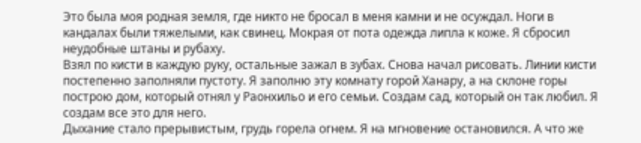Это была моя родная земля, где никто не бросал в меня камни и не осуждал. Ноги в кандалах были тяжелыми, как свинец. Мокрая от пота одежда липла к коже. Я сбросил неудобные штаны и рубаху.
Взял по кисти в каждую руку, остальные зажал в зубах. Снова начал рисовать. Линии кисти постепенно заполняли пустоту. Я заполню эту комнату горой Ханару, а на склоне горы построю дом, который отнял у Раонхильо и его семьи. Создам сад, который он так любил. Я создам все это для него.
Дыхание стало прерывистым, грудь горела огнем. Я на мгновение остановился. А что же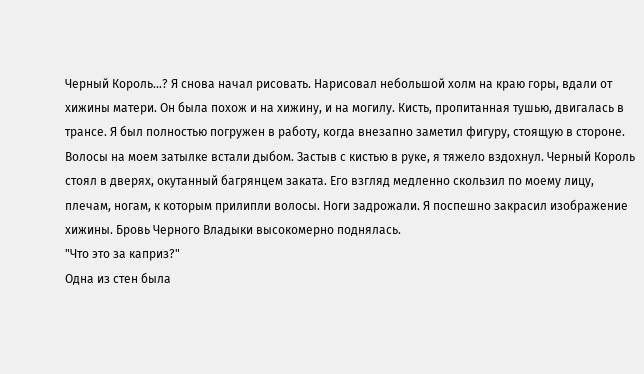Черный Король...? Я снова начал рисовать. Нарисовал небольшой холм на краю горы, вдали от хижины матери. Он была похож и на хижину, и на могилу. Кисть, пропитанная тушью, двигалась в трансе. Я был полностью погружен в работу, когда внезапно заметил фигуру, стоящую в стороне. Волосы на моем затылке встали дыбом. Застыв с кистью в руке, я тяжело вздохнул. Черный Король стоял в дверях, окутанный багрянцем заката. Его взгляд медленно скользил по моему лицу, плечам, ногам, к которым прилипли волосы. Ноги задрожали. Я поспешно закрасил изображение хижины. Бровь Черного Владыки высокомерно поднялась.
"Что это за каприз?"
Одна из стен была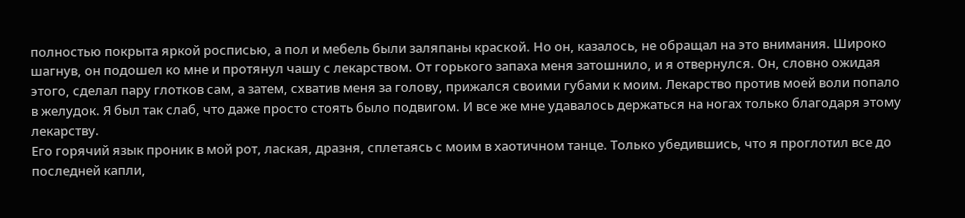полностью покрыта яркой росписью, а пол и мебель были заляпаны краской. Но он, казалось, не обращал на это внимания. Широко шагнув, он подошел ко мне и протянул чашу с лекарством. От горького запаха меня затошнило, и я отвернулся. Он, словно ожидая этого, сделал пару глотков сам, а затем, схватив меня за голову, прижался своими губами к моим. Лекарство против моей воли попало в желудок. Я был так слаб, что даже просто стоять было подвигом. И все же мне удавалось держаться на ногах только благодаря этому лекарству.
Его горячий язык проник в мой рот, лаская, дразня, сплетаясь с моим в хаотичном танце. Только убедившись, что я проглотил все до последней капли,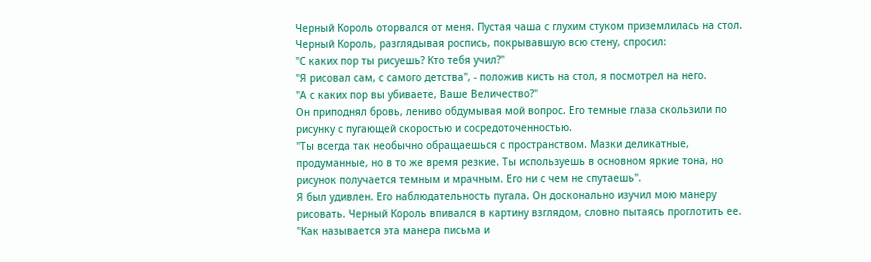Черный Король оторвался от меня. Пустая чаша с глухим стуком приземлилась на стол.
Черный Король, разглядывая роспись, покрывавшую всю стену, спросил:
"С каких пор ты рисуешь? Кто тебя учил?"
"Я рисовал сам, с самого детства", - положив кисть на стол, я посмотрел на него.
"А с каких пор вы убиваете, Ваше Величество?"
Он приподнял бровь, лениво обдумывая мой вопрос. Его темные глаза скользили по рисунку с пугающей скоростью и сосредоточенностью.
"Ты всегда так необычно обращаешься с пространством. Мазки деликатные, продуманные, но в то же время резкие. Ты используешь в основном яркие тона, но рисунок получается темным и мрачным. Его ни с чем не спутаешь".
Я был удивлен. Его наблюдательность пугала. Он досконально изучил мою манеру рисовать. Черный Король впивался в картину взглядом, словно пытаясь проглотить ее.
"Как называется эта манера письма и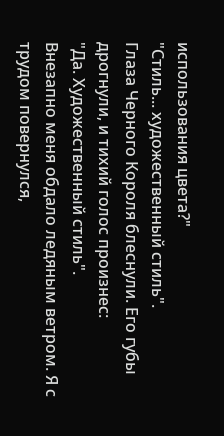использования цвета?"
"Стиль... художественный стиль".
Глаза Черного Короля блеснули. Его губы дрогнули, и тихий голос произнес:
"Да. Художественный стиль".
Внезапно меня обдало ледяным ветром. Я с трудом повернулся,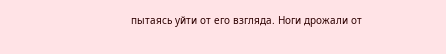пытаясь уйти от его взгляда. Ноги дрожали от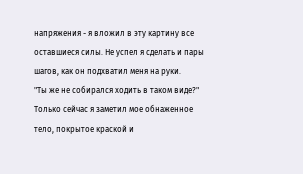напряжения - я вложил в эту картину все оставшиеся силы. Не успел я сделать и пары шагов, как он подхватил меня на руки.
"Ты же не собирался ходить в таком виде?"
Только сейчас я заметил мое обнаженное тело, покрытое краской и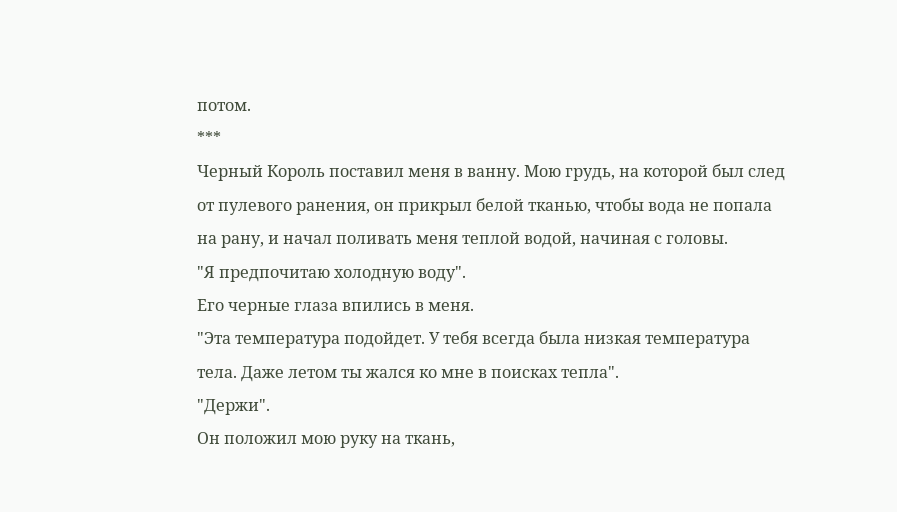потом.
***
Черный Король поставил меня в ванну. Мою грудь, на которой был след от пулевого ранения, он прикрыл белой тканью, чтобы вода не попала на рану, и начал поливать меня теплой водой, начиная с головы.
"Я предпочитаю холодную воду".
Его черные глаза впились в меня.
"Эта температура подойдет. У тебя всегда была низкая температура тела. Даже летом ты жался ко мне в поисках тепла".
"Держи".
Он положил мою руку на ткань,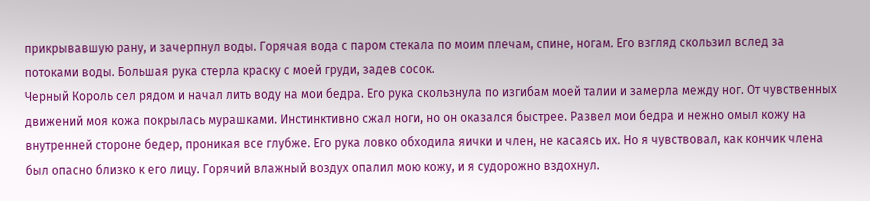прикрывавшую рану, и зачерпнул воды. Горячая вода с паром стекала по моим плечам, спине, ногам. Его взгляд скользил вслед за потоками воды. Большая рука стерла краску с моей груди, задев сосок.
Черный Король сел рядом и начал лить воду на мои бедра. Его рука скользнула по изгибам моей талии и замерла между ног. От чувственных движений моя кожа покрылась мурашками. Инстинктивно сжал ноги, но он оказался быстрее. Развел мои бедра и нежно омыл кожу на внутренней стороне бедер, проникая все глубже. Его рука ловко обходила яички и член, не касаясь их. Но я чувствовал, как кончик члена был опасно близко к его лицу. Горячий влажный воздух опалил мою кожу, и я судорожно вздохнул.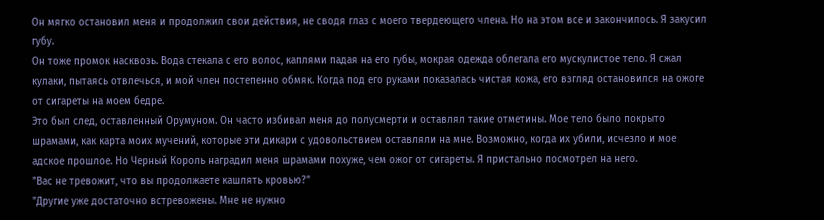Он мягко остановил меня и продолжил свои действия, не сводя глаз с моего твердеющего члена. Но на этом все и закончилось. Я закусил губу.
Он тоже промок насквозь. Вода стекала с его волос, каплями падая на его губы, мокрая одежда облегала его мускулистое тело. Я сжал кулаки, пытаясь отвлечься, и мой член постепенно обмяк. Когда под его руками показалась чистая кожа, его взгляд остановился на ожоге от сигареты на моем бедре.
Это был след, оставленный Орумуном. Он часто избивал меня до полусмерти и оставлял такие отметины. Мое тело было покрыто шрамами, как карта моих мучений, которые эти дикари с удовольствием оставляли на мне. Возможно, когда их убили, исчезло и мое адское прошлое. Но Черный Король наградил меня шрамами похуже, чем ожог от сигареты. Я пристально посмотрел на него.
"Вас не тревожит, что вы продолжаете кашлять кровью?"
"Другие уже достаточно встревожены. Мне не нужно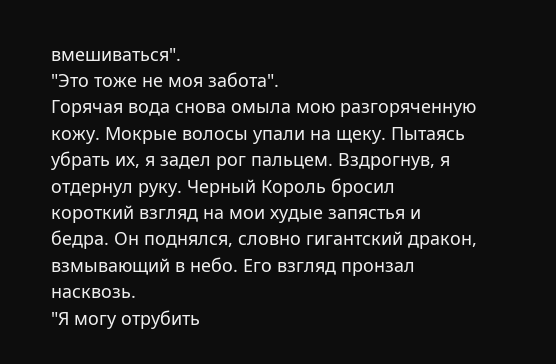вмешиваться".
"Это тоже не моя забота".
Горячая вода снова омыла мою разгоряченную кожу. Мокрые волосы упали на щеку. Пытаясь убрать их, я задел рог пальцем. Вздрогнув, я отдернул руку. Черный Король бросил короткий взгляд на мои худые запястья и бедра. Он поднялся, словно гигантский дракон, взмывающий в небо. Его взгляд пронзал насквозь.
"Я могу отрубить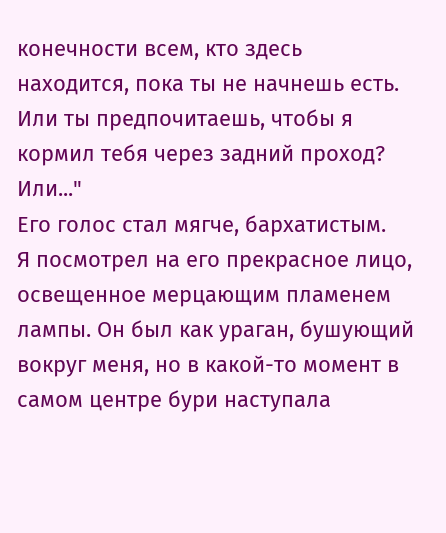конечности всем, кто здесь находится, пока ты не начнешь есть. Или ты предпочитаешь, чтобы я кормил тебя через задний проход? Или..."
Его голос стал мягче, бархатистым.
Я посмотрел на его прекрасное лицо, освещенное мерцающим пламенем лампы. Он был как ураган, бушующий вокруг меня, но в какой-то момент в самом центре бури наступала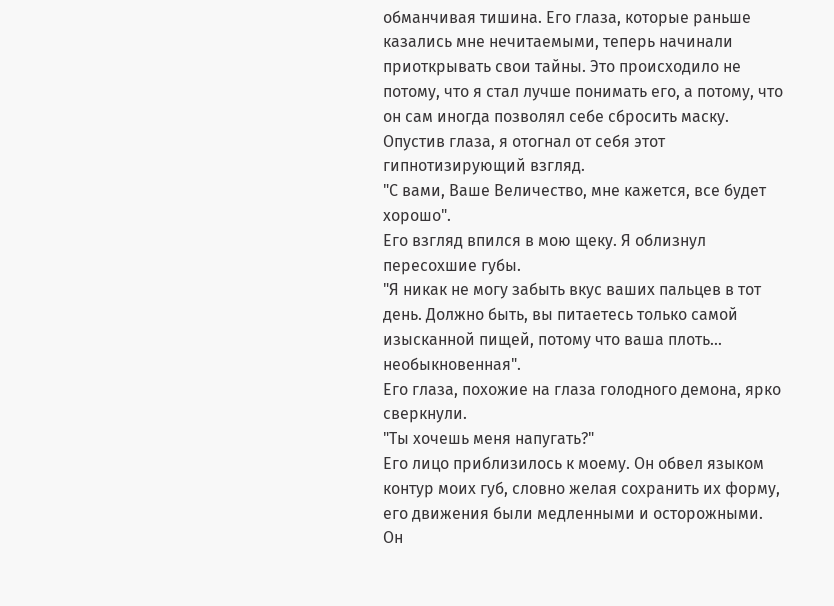обманчивая тишина. Его глаза, которые раньше казались мне нечитаемыми, теперь начинали приоткрывать свои тайны. Это происходило не потому, что я стал лучше понимать его, а потому, что он сам иногда позволял себе сбросить маску.
Опустив глаза, я отогнал от себя этот гипнотизирующий взгляд.
"С вами, Ваше Величество, мне кажется, все будет хорошо".
Его взгляд впился в мою щеку. Я облизнул пересохшие губы.
"Я никак не могу забыть вкус ваших пальцев в тот день. Должно быть, вы питаетесь только самой изысканной пищей, потому что ваша плоть... необыкновенная".
Его глаза, похожие на глаза голодного демона, ярко сверкнули.
"Ты хочешь меня напугать?"
Его лицо приблизилось к моему. Он обвел языком контур моих губ, словно желая сохранить их форму, его движения были медленными и осторожными. Он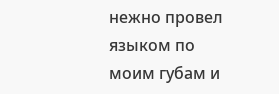нежно провел языком по моим губам и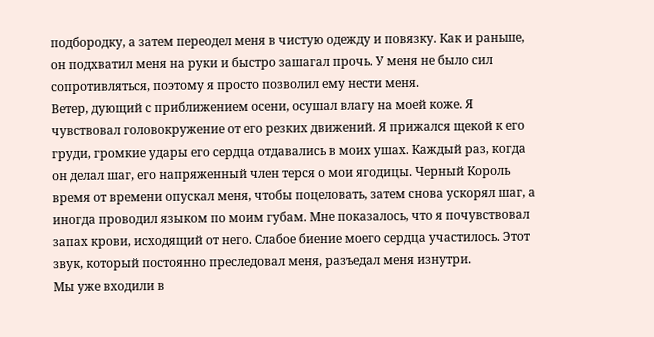подбородку, а затем переодел меня в чистую одежду и повязку. Как и раньше, он подхватил меня на руки и быстро зашагал прочь. У меня не было сил сопротивляться, поэтому я просто позволил ему нести меня.
Ветер, дующий с приближением осени, осушал влагу на моей коже. Я чувствовал головокружение от его резких движений. Я прижался щекой к его груди, громкие удары его сердца отдавались в моих ушах. Каждый раз, когда он делал шаг, его напряженный член терся о мои ягодицы. Черный Король время от времени опускал меня, чтобы поцеловать, затем снова ускорял шаг, а иногда проводил языком по моим губам. Мне показалось, что я почувствовал запах крови, исходящий от него. Слабое биение моего сердца участилось. Этот звук, который постоянно преследовал меня, разъедал меня изнутри.
Мы уже входили в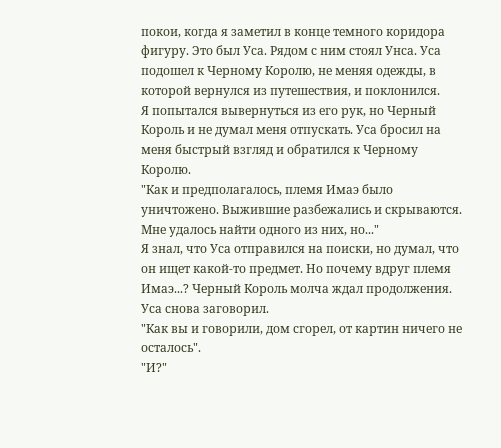покои, когда я заметил в конце темного коридора фигуру. Это был Уса. Рядом с ним стоял Унса. Уса подошел к Черному Королю, не меняя одежды, в которой вернулся из путешествия, и поклонился.
Я попытался вывернуться из его рук, но Черный Король и не думал меня отпускать. Уса бросил на меня быстрый взгляд и обратился к Черному Королю.
"Как и предполагалось, племя Имаэ было уничтожено. Выжившие разбежались и скрываются. Мне удалось найти одного из них, но..."
Я знал, что Уса отправился на поиски, но думал, что он ищет какой-то предмет. Но почему вдруг племя Имаэ...? Черный Король молча ждал продолжения. Уса снова заговорил.
"Как вы и говорили, дом сгорел, от картин ничего не осталось".
"И?"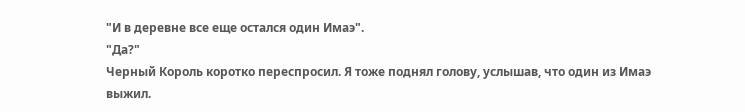"И в деревне все еще остался один Имаэ".
"Да?"
Черный Король коротко переспросил. Я тоже поднял голову, услышав, что один из Имаэ выжил.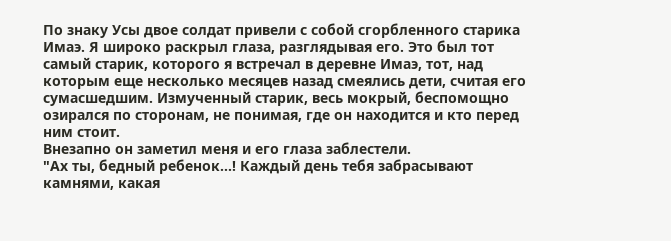По знаку Усы двое солдат привели с собой сгорбленного старика Имаэ. Я широко раскрыл глаза, разглядывая его. Это был тот самый старик, которого я встречал в деревне Имаэ, тот, над которым еще несколько месяцев назад смеялись дети, считая его сумасшедшим. Измученный старик, весь мокрый, беспомощно озирался по сторонам, не понимая, где он находится и кто перед ним стоит.
Внезапно он заметил меня и его глаза заблестели.
"Ах ты, бедный ребенок...! Каждый день тебя забрасывают камнями, какая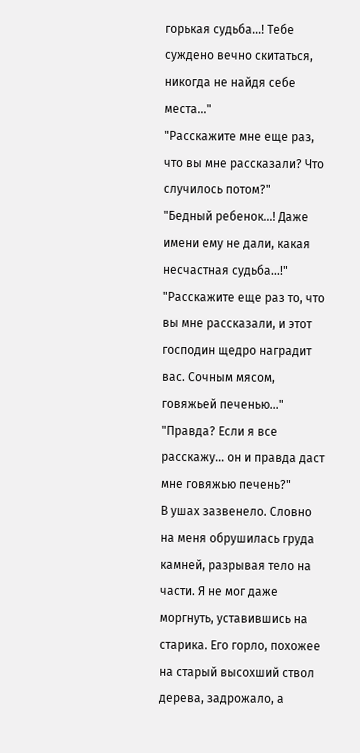горькая судьба...! Тебе суждено вечно скитаться, никогда не найдя себе места..."
"Расскажите мне еще раз, что вы мне рассказали? Что случилось потом?"
"Бедный ребенок...! Даже имени ему не дали, какая несчастная судьба...!"
"Расскажите еще раз то, что вы мне рассказали, и этот господин щедро наградит вас. Сочным мясом, говяжьей печенью..."
"Правда? Если я все расскажу... он и правда даст мне говяжью печень?"
В ушах зазвенело. Словно на меня обрушилась груда камней, разрывая тело на части. Я не мог даже моргнуть, уставившись на старика. Его горло, похожее на старый высохший ствол дерева, задрожало, а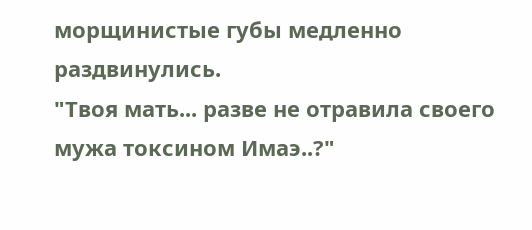морщинистые губы медленно раздвинулись.
"Твоя мать... разве не отравила своего мужа токсином Имаэ..?"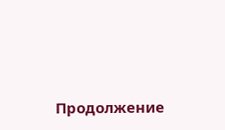Продолжение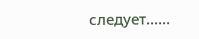следует......